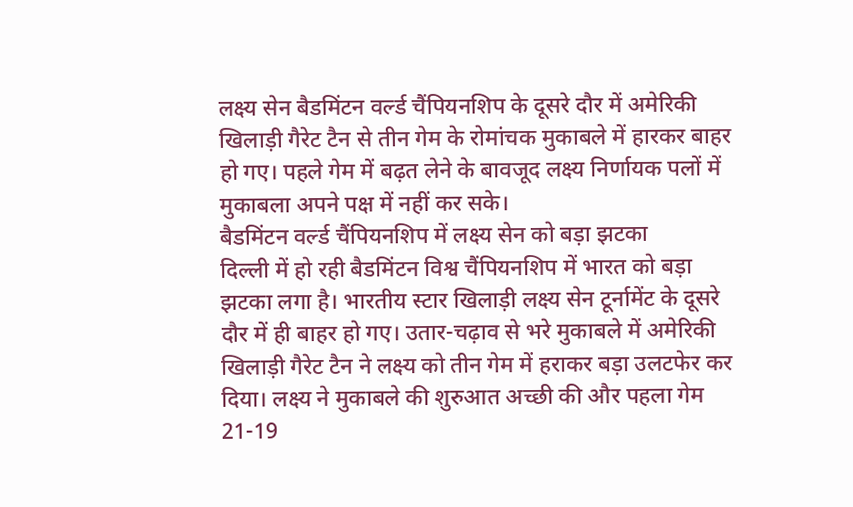लक्ष्य सेन बैडमिंटन वर्ल्ड चैंपियनशिप के दूसरे दौर में अमेरिकी खिलाड़ी गैरेट टैन से तीन गेम के रोमांचक मुकाबले में हारकर बाहर हो गए। पहले गेम में बढ़त लेने के बावजूद लक्ष्य निर्णायक पलों में मुकाबला अपने पक्ष में नहीं कर सके।
बैडमिंटन वर्ल्ड चैंपियनशिप में लक्ष्य सेन को बड़ा झटका
दिल्ली में हो रही बैडमिंटन विश्व चैंपियनशिप में भारत को बड़ा झटका लगा है। भारतीय स्टार खिलाड़ी लक्ष्य सेन टूर्नामेंट के दूसरे दौर में ही बाहर हो गए। उतार-चढ़ाव से भरे मुकाबले में अमेरिकी खिलाड़ी गैरेट टैन ने लक्ष्य को तीन गेम में हराकर बड़ा उलटफेर कर दिया। लक्ष्य ने मुकाबले की शुरुआत अच्छी की और पहला गेम 21-19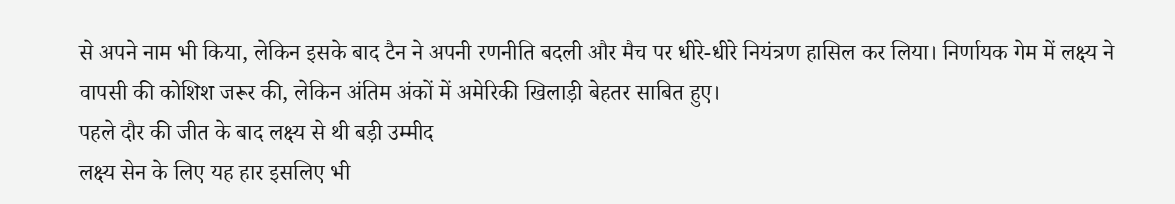से अपने नाम भी किया, लेकिन इसके बाद टैन ने अपनी रणनीति बदली और मैच पर धीरे-धीरे नियंत्रण हासिल कर लिया। निर्णायक गेम में लक्ष्य ने वापसी की कोशिश जरूर की, लेकिन अंतिम अंकों में अमेरिकी खिलाड़ी बेहतर साबित हुए।
पहले दौर की जीत के बाद लक्ष्य से थी बड़ी उम्मीद
लक्ष्य सेन के लिए यह हार इसलिए भी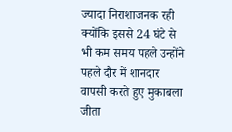ज्यादा निराशाजनक रही क्योंकि इससे 24 घंटे से भी कम समय पहले उन्होंने पहले दौर में शानदार वापसी करते हुए मुकाबला जीता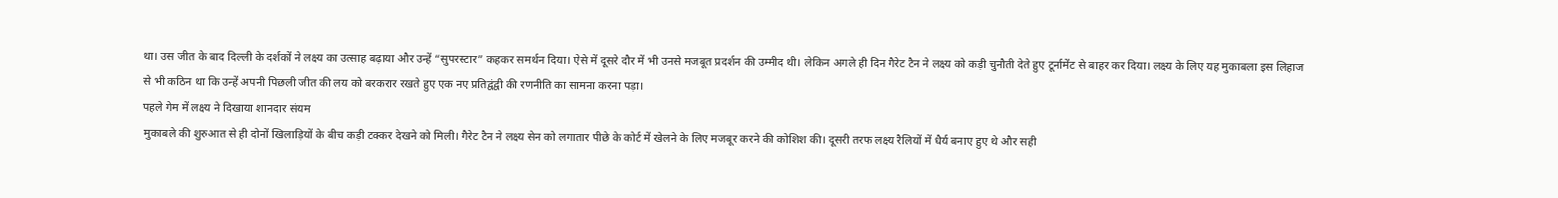था। उस जीत के बाद दिल्ली के दर्शकों ने लक्ष्य का उत्साह बढ़ाया और उन्हें “सुपरस्टार” कहकर समर्थन दिया। ऐसे में दूसरे दौर में भी उनसे मजबूत प्रदर्शन की उम्मीद थी। लेकिन अगले ही दिन गैरेट टैन ने लक्ष्य को कड़ी चुनौती देते हुए टूर्नामेंट से बाहर कर दिया। लक्ष्य के लिए यह मुकाबला इस लिहाज से भी कठिन था कि उन्हें अपनी पिछली जीत की लय को बरकरार रखते हुए एक नए प्रतिद्वंद्वी की रणनीति का सामना करना पड़ा।
पहले गेम में लक्ष्य ने दिखाया शानदार संयम
मुकाबले की शुरुआत से ही दोनों खिलाड़ियों के बीच कड़ी टक्कर देखने को मिली। गैरेट टैन ने लक्ष्य सेन को लगातार पीछे के कोर्ट में खेलने के लिए मजबूर करने की कोशिश की। दूसरी तरफ लक्ष्य रैलियों में धैर्य बनाए हुए थे और सही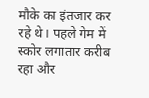मौके का इंतजार कर रहे थे। पहले गेम में स्कोर लगातार करीब रहा और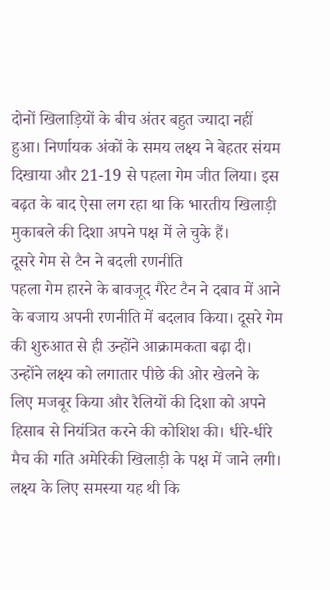दोनों खिलाड़ियों के बीच अंतर बहुत ज्यादा नहीं हुआ। निर्णायक अंकों के समय लक्ष्य ने बेहतर संयम दिखाया और 21-19 से पहला गेम जीत लिया। इस बढ़त के बाद ऐसा लग रहा था कि भारतीय खिलाड़ी मुकाबले की दिशा अपने पक्ष में ले चुके हैं।
दूसरे गेम से टैन ने बदली रणनीति
पहला गेम हारने के बावजूद गैरेट टैन ने दबाव में आने के बजाय अपनी रणनीति में बदलाव किया। दूसरे गेम की शुरुआत से ही उन्होंने आक्रामकता बढ़ा दी। उन्होंने लक्ष्य को लगातार पीछे की ओर खेलने के लिए मजबूर किया और रैलियों की दिशा को अपने हिसाब से नियंत्रित करने की कोशिश की। धीरे-धीरे मैच की गति अमेरिकी खिलाड़ी के पक्ष में जाने लगी। लक्ष्य के लिए समस्या यह थी कि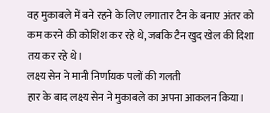वह मुकाबले में बने रहने के लिए लगातार टैन के बनाए अंतर को कम करने की कोशिश कर रहे थे, जबकि टैन खुद खेल की दिशा तय कर रहे थे।
लक्ष्य सेन ने मानी निर्णायक पलों की गलती
हार के बाद लक्ष्य सेन ने मुकाबले का अपना आकलन किया।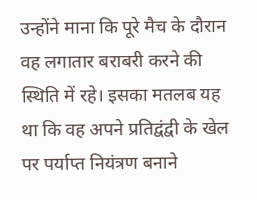उन्होंने माना कि पूरे मैच के दौरान वह लगातार बराबरी करने की स्थिति में रहे। इसका मतलब यह था कि वह अपने प्रतिद्वंद्वी के खेल पर पर्याप्त नियंत्रण बनाने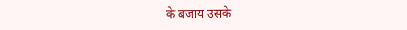के बजाय उसके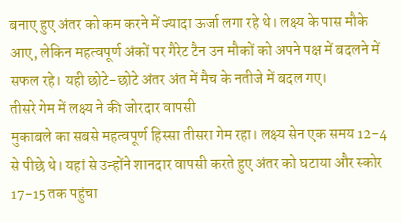बनाए हुए अंतर को कम करने में ज्यादा ऊर्जा लगा रहे थे। लक्ष्य के पास मौके आए, लेकिन महत्वपूर्ण अंकों पर गैरेट टैन उन मौकों को अपने पक्ष में बदलने में सफल रहे। यही छोटे-छोटे अंतर अंत में मैच के नतीजे में बदल गए।
तीसरे गेम में लक्ष्य ने की जोरदार वापसी
मुकाबले का सबसे महत्वपूर्ण हिस्सा तीसरा गेम रहा। लक्ष्य सेन एक समय 12-4 से पीछे थे। यहां से उन्होंने शानदार वापसी करते हुए अंतर को घटाया और स्कोर 17-15 तक पहुंचा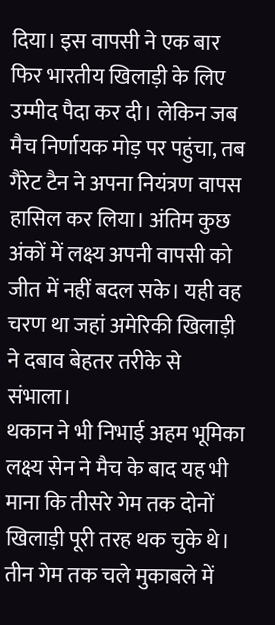दिया। इस वापसी ने एक बार फिर भारतीय खिलाड़ी के लिए उम्मीद पैदा कर दी। लेकिन जब मैच निर्णायक मोड़ पर पहुंचा, तब गैरेट टैन ने अपना नियंत्रण वापस हासिल कर लिया। अंतिम कुछ अंकों में लक्ष्य अपनी वापसी को जीत में नहीं बदल सके। यही वह चरण था जहां अमेरिकी खिलाड़ी ने दबाव बेहतर तरीके से संभाला।
थकान ने भी निभाई अहम भूमिका
लक्ष्य सेन ने मैच के बाद यह भी माना कि तीसरे गेम तक दोनों खिलाड़ी पूरी तरह थक चुके थे। तीन गेम तक चले मुकाबले में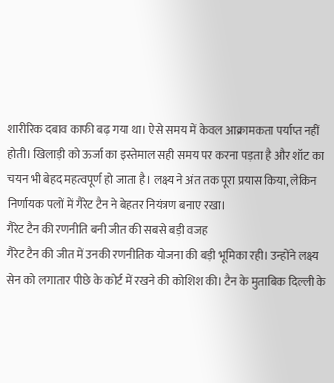शारीरिक दबाव काफी बढ़ गया था। ऐसे समय में केवल आक्रामकता पर्याप्त नहीं होती। खिलाड़ी को ऊर्जा का इस्तेमाल सही समय पर करना पड़ता है और शॉट का चयन भी बेहद महत्वपूर्ण हो जाता है। लक्ष्य ने अंत तक पूरा प्रयास किया, लेकिन निर्णायक पलों में गैरेट टैन ने बेहतर नियंत्रण बनाए रखा।
गैरेट टैन की रणनीति बनी जीत की सबसे बड़ी वजह
गैरेट टैन की जीत में उनकी रणनीतिक योजना की बड़ी भूमिका रही। उन्होंने लक्ष्य सेन को लगातार पीछे के कोर्ट में रखने की कोशिश की। टैन के मुताबिक दिल्ली के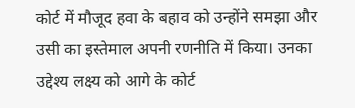कोर्ट में मौजूद हवा के बहाव को उन्होंने समझा और उसी का इस्तेमाल अपनी रणनीति में किया। उनका उद्देश्य लक्ष्य को आगे के कोर्ट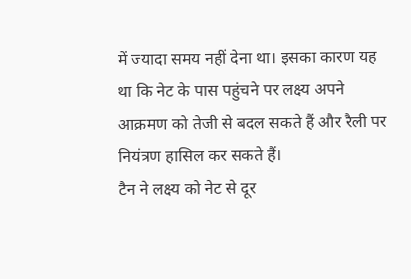में ज्यादा समय नहीं देना था। इसका कारण यह था कि नेट के पास पहुंचने पर लक्ष्य अपने आक्रमण को तेजी से बदल सकते हैं और रैली पर नियंत्रण हासिल कर सकते हैं।
टैन ने लक्ष्य को नेट से दूर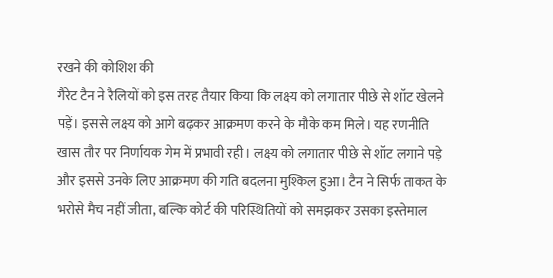रखने की कोशिश की
गैरेट टैन ने रैलियों को इस तरह तैयार किया कि लक्ष्य को लगातार पीछे से शॉट खेलने पड़ें। इससे लक्ष्य को आगे बढ़कर आक्रमण करने के मौके कम मिले। यह रणनीति खास तौर पर निर्णायक गेम में प्रभावी रही। लक्ष्य को लगातार पीछे से शॉट लगाने पड़े और इससे उनके लिए आक्रमण की गति बदलना मुश्किल हुआ। टैन ने सिर्फ ताकत के भरोसे मैच नहीं जीता, बल्कि कोर्ट की परिस्थितियों को समझकर उसका इस्तेमाल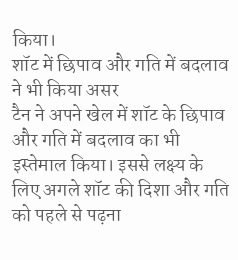किया।
शॉट में छिपाव और गति में बदलाव ने भी किया असर
टैन ने अपने खेल में शॉट के छिपाव और गति में बदलाव का भी इस्तेमाल किया। इससे लक्ष्य के लिए अगले शॉट की दिशा और गति को पहले से पढ़ना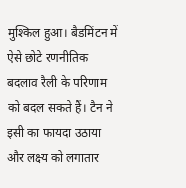मुश्किल हुआ। बैडमिंटन में ऐसे छोटे रणनीतिक बदलाव रैली के परिणाम को बदल सकते हैं। टैन ने इसी का फायदा उठाया और लक्ष्य को लगातार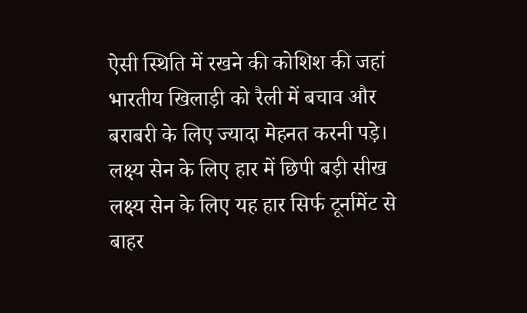ऐसी स्थिति में रखने की कोशिश की जहां भारतीय खिलाड़ी को रैली में बचाव और बराबरी के लिए ज्यादा मेहनत करनी पड़े।
लक्ष्य सेन के लिए हार में छिपी बड़ी सीख
लक्ष्य सेन के लिए यह हार सिर्फ टूर्नामेंट से बाहर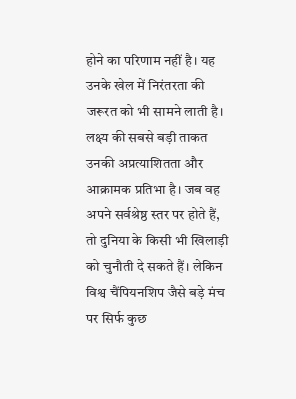होने का परिणाम नहीं है। यह उनके खेल में निरंतरता की जरूरत को भी सामने लाती है। लक्ष्य की सबसे बड़ी ताकत उनकी अप्रत्याशितता और आक्रामक प्रतिभा है। जब वह अपने सर्वश्रेष्ठ स्तर पर होते हैं, तो दुनिया के किसी भी खिलाड़ी को चुनौती दे सकते हैं। लेकिन विश्व चैंपियनशिप जैसे बड़े मंच पर सिर्फ कुछ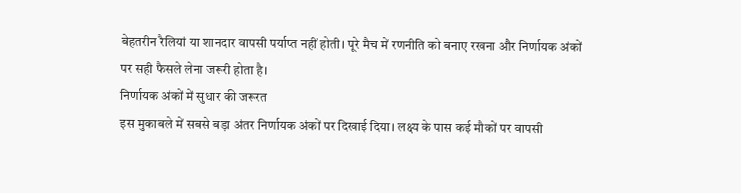बेहतरीन रैलियां या शानदार वापसी पर्याप्त नहीं होती। पूरे मैच में रणनीति को बनाए रखना और निर्णायक अंकों पर सही फैसले लेना जरूरी होता है।
निर्णायक अंकों में सुधार की जरूरत
इस मुकाबले में सबसे बड़ा अंतर निर्णायक अंकों पर दिखाई दिया। लक्ष्य के पास कई मौकों पर वापसी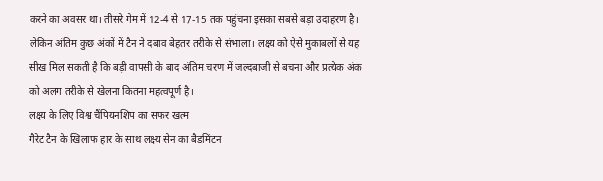करने का अवसर था। तीसरे गेम में 12-4 से 17-15 तक पहुंचना इसका सबसे बड़ा उदाहरण है। लेकिन अंतिम कुछ अंकों में टैन ने दबाव बेहतर तरीके से संभाला। लक्ष्य को ऐसे मुकाबलों से यह सीख मिल सकती है कि बड़ी वापसी के बाद अंतिम चरण में जल्दबाजी से बचना और प्रत्येक अंक को अलग तरीके से खेलना कितना महत्वपूर्ण है।
लक्ष्य के लिए विश्व चैंपियनशिप का सफर खत्म
गैरेट टैन के खिलाफ हार के साथ लक्ष्य सेन का बैडमिंटन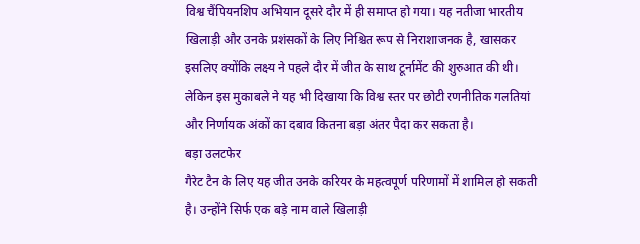विश्व चैंपियनशिप अभियान दूसरे दौर में ही समाप्त हो गया। यह नतीजा भारतीय खिलाड़ी और उनके प्रशंसकों के लिए निश्चित रूप से निराशाजनक है, खासकर इसलिए क्योंकि लक्ष्य ने पहले दौर में जीत के साथ टूर्नामेंट की शुरुआत की थी। लेकिन इस मुकाबले ने यह भी दिखाया कि विश्व स्तर पर छोटी रणनीतिक गलतियां और निर्णायक अंकों का दबाव कितना बड़ा अंतर पैदा कर सकता है।
बड़ा उलटफेर
गैरेट टैन के लिए यह जीत उनके करियर के महत्वपूर्ण परिणामों में शामिल हो सकती है। उन्होंने सिर्फ एक बड़े नाम वाले खिलाड़ी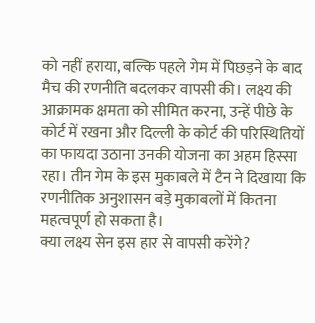को नहीं हराया, बल्कि पहले गेम में पिछड़ने के बाद मैच की रणनीति बदलकर वापसी की। लक्ष्य की आक्रामक क्षमता को सीमित करना, उन्हें पीछे के कोर्ट में रखना और दिल्ली के कोर्ट की परिस्थितियों का फायदा उठाना उनकी योजना का अहम हिस्सा रहा। तीन गेम के इस मुकाबले में टैन ने दिखाया कि रणनीतिक अनुशासन बड़े मुकाबलों में कितना महत्वपूर्ण हो सकता है।
क्या लक्ष्य सेन इस हार से वापसी करेंगे?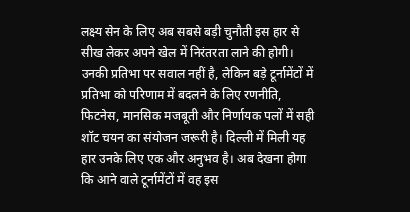लक्ष्य सेन के लिए अब सबसे बड़ी चुनौती इस हार से सीख लेकर अपने खेल में निरंतरता लाने की होगी। उनकी प्रतिभा पर सवाल नहीं है, लेकिन बड़े टूर्नामेंटों में प्रतिभा को परिणाम में बदलने के लिए रणनीति, फिटनेस, मानसिक मजबूती और निर्णायक पलों में सही शॉट चयन का संयोजन जरूरी है। दिल्ली में मिली यह हार उनके लिए एक और अनुभव है। अब देखना होगा कि आने वाले टूर्नामेंटों में वह इस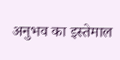अनुभव का इस्तेमाल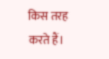किस तरह करते हैं।